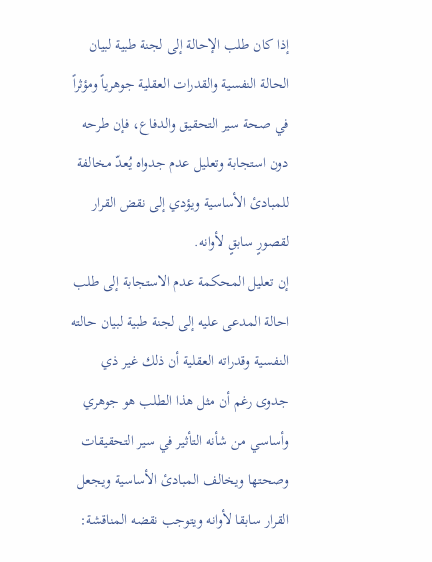إذا كان طلب الإحالة إلى لجنة طبية لبيان الحالة النفسية والقدرات العقلية جوهرياً ومؤثراً في صحة سير التحقيق والدفاع، فإن طرحه دون استجابة وتعليل عدم جدواه يُعدّ مخالفة للمبادئ الأساسية ويؤدي إلى نقض القرار لقصورٍ سابقٍ لأوانه.
إن تعليل المحكمة عدم الاستجابة إلى طلب احالة المدعى عليه إلى لجنة طبية لبيان حالته النفسية وقدراته العقلية أن ذلك غير ذي جدوى رغم أن مثل هذا الطلب هو جوهري وأساسي من شأنه التأثير في سير التحقيقات وصحتها ويخالف المبادئ الأساسية ويجعل القرار سابقا لأوانه ويتوجب نقضه المناقشة: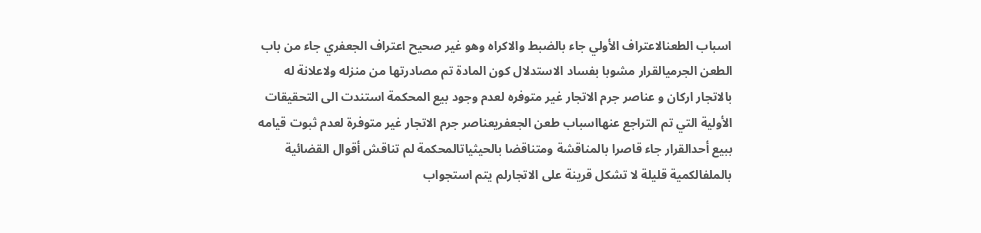اسباب الطعنالاعتراف الأولي جاء بالضبط والاكراه وهو غير صحيح اعتراف الجعفري جاء من باب الطعن الجرميالقرار مشوبا بفساد الاستدلال كون المادة تم مصادرتها من منزله ولاعلانة له بالاتجار اركان و عناصر جرم الاتجار غير متوفره لعدم وجود بيع المحكمة استندت الى التحقيقات الأولية التي تم التراجع عنهااسباب طعن الجعفريعناصر جرم الاتجار غير متوفرة لعدم ثبوت قيامه ببيع أحدالقرار جاء قاصرا بالمناقشة ومتناقضا بالحيثياتالمحكمة لم تناقش أقوال القضائية بالملفالكمية قليلة لا تشكل قرينة على الاتجارلم يتم استجواب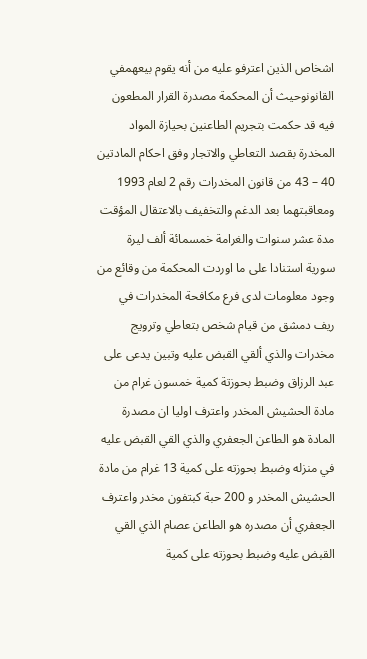اشخاص الذين اعترفو عليه من أنه يقوم بيعهمفي القانونوحيث أن المحكمة مصدرة القرار المطعون فيه قد حكمت بتجريم الطاعنين بحيازة المواد المخدرة بقصد التعاطي والاتجار وفق احكام المادتين 40 – 43 من قانون المخدرات رقم 2 لعام 1993 ومعاقبتهما بعد الدغم والتخفيف بالاعتقال المؤقت مدة عشر سنوات والغرامة خمسمائة ألف ليرة سورية استنادا على ما اوردت المحكمة من وقائع من وجود معلومات لدى فرع مكافحة المخدرات في ريف دمشق من قيام شخص بتعاطي وترويج مخدرات والذي ألقي القبض عليه وتبين يدعی علی عبد الرزاق وضبط بحوزتة كمية خمسون غرام من مادة الحشيش المخدر واعترف اولیا ان مصدرة المادة هو الطاعن الجعفري والذي القي القبض عليه في منزله وضبط بحوزته على كمية 13 غرام من مادة الحشيش المخدر و 200 حبة كبتفون مخدر واعترف الجعفري أن مصدره هو الطاعن عصام الذي القي القبض عليه وضبط بحوزته على كمية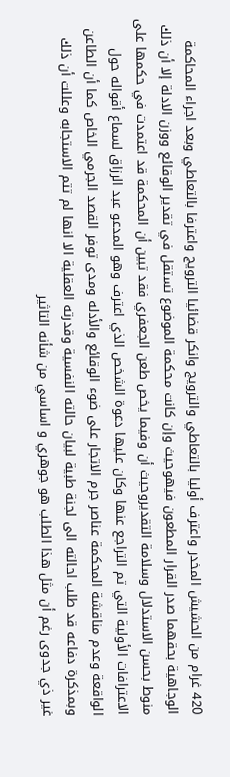420 غرام من الحشيش المخدر واعترف أوليا بالتعاطي والترويج وانكر قضائيا الترويج واعترفا بالتعاطي وبعد اجراء المحاكمة الوجاهية بحقهما صدر القرار المطعون فيهوحيث وإن كانت محكمة الموضوع تستقل في تقدير الوقائع ووزن الادلة إلا أن ذلك منوط بحسن الاستدلال وسلامة التقديروحيث أن وفيما يخص طعن الجعفري فقد تبين أن المحكمة قد اعتمدت في حكمها على الاعترافات الأولية التي تم التراجع عنها وكان عليها دعوة الشخص الذي اعترف وهو المدعو عبد الرزاق لسماع أقواله حول الواقعة وعدم مناقشة المحكمة عناصر جرم الاتجار على ضوء الوقائع والأدله ومدى توفر القصد الجرمي الخاص كما أن الطاعن وبمذكرة دفاعه قد طلب احالته الى لجنة طبية لبيان حالته النفسية وقدرته العقلية الا انها لم تتم الاستجابه وعللت أن ذلك غير ذي جدوی رغم أن مثل هذا الطلب هو جوهري و اساسي من شأنه التاثير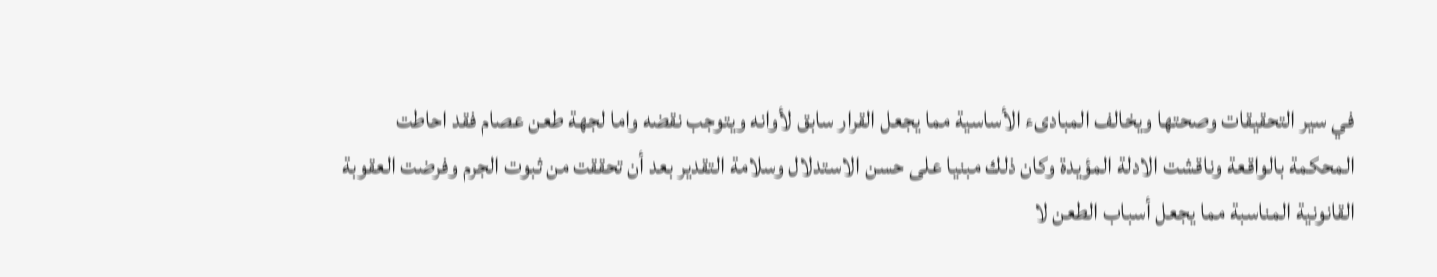في سير التحقيقات وصحتها ويخالف المبادىء الأساسية مما يجعل القرار سابق لأوانه ويتوجب نقضه واما لجهة طعن عصام فقد احاطت المحكمة بالواقعة وناقشت الادلة المؤيدة وكان ذلك مبنيا على حسن الاستدلال وسلامة التقدير بعد أن تحققت من ثبوت الجرم وفرضت العقوبة القانونية المناسبة مما يجعل أسباب الطعن لا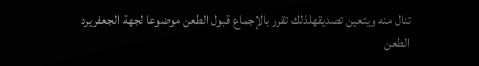تنال منه ويتعين تصديقهلذلك تقرر بالإجماع قبول الطعن موضوعا لجهة الجعفريرد الطعن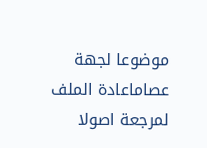موضوعا لجهة عصاماعادة الملف لمرجعة اصولا